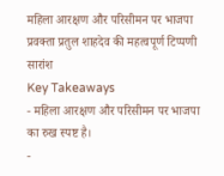महिला आरक्षण और परिसीमन पर भाजपा प्रवक्ता प्रतुल शाहदेव की महत्वपूर्ण टिप्पणी
सारांश
Key Takeaways
- महिला आरक्षण और परिसीमन पर भाजपा का रुख स्पष्ट है।
-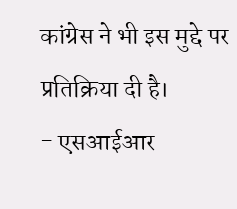कांग्रेस ने भी इस मुद्दे पर प्रतिक्रिया दी है।
- एसआईआर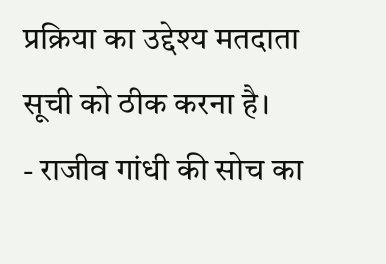प्रक्रिया का उद्देश्य मतदाता सूची को ठीक करना है।
- राजीव गांधी की सोच का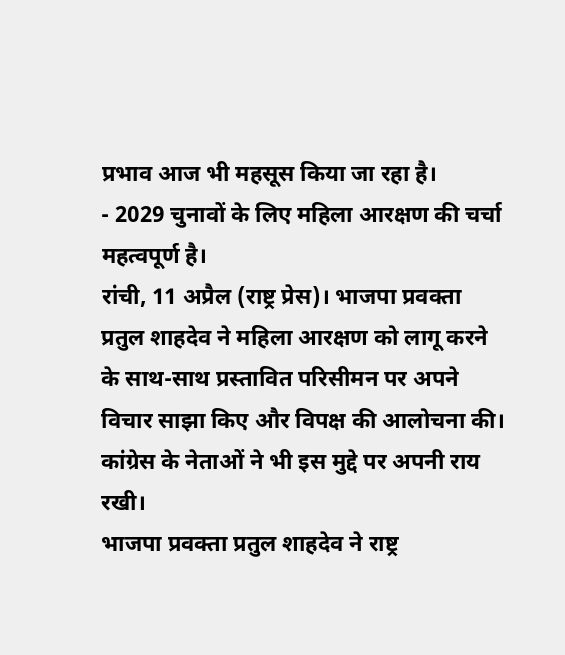प्रभाव आज भी महसूस किया जा रहा है।
- 2029 चुनावों के लिए महिला आरक्षण की चर्चा महत्वपूर्ण है।
रांची, 11 अप्रैल (राष्ट्र प्रेस)। भाजपा प्रवक्ता प्रतुल शाहदेव ने महिला आरक्षण को लागू करने के साथ-साथ प्रस्तावित परिसीमन पर अपने विचार साझा किए और विपक्ष की आलोचना की। कांग्रेस के नेताओं ने भी इस मुद्दे पर अपनी राय रखी।
भाजपा प्रवक्ता प्रतुल शाहदेव ने राष्ट्र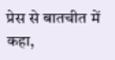प्रेस से बातचीत में कहा,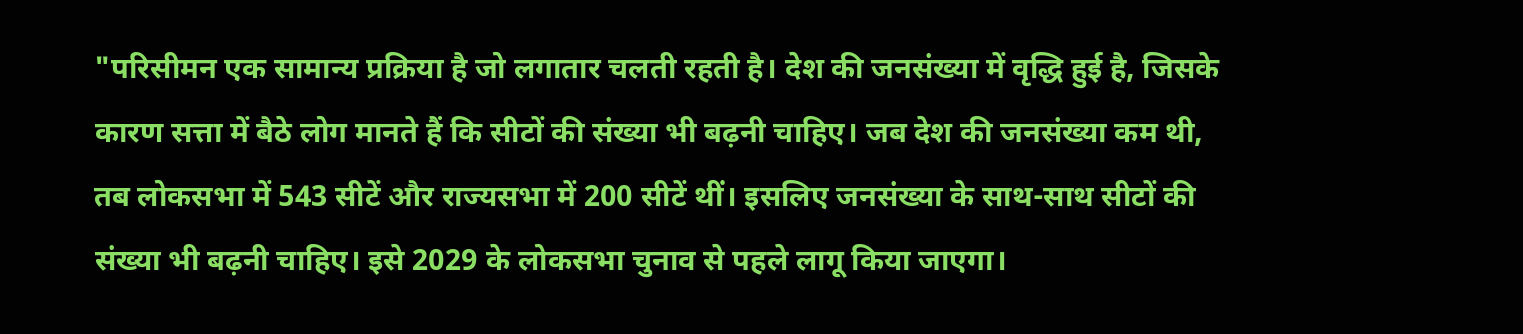"परिसीमन एक सामान्य प्रक्रिया है जो लगातार चलती रहती है। देश की जनसंख्या में वृद्धि हुई है, जिसके कारण सत्ता में बैठे लोग मानते हैं कि सीटों की संख्या भी बढ़नी चाहिए। जब देश की जनसंख्या कम थी, तब लोकसभा में 543 सीटें और राज्यसभा में 200 सीटें थीं। इसलिए जनसंख्या के साथ-साथ सीटों की संख्या भी बढ़नी चाहिए। इसे 2029 के लोकसभा चुनाव से पहले लागू किया जाएगा।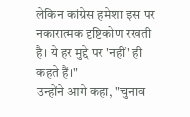लेकिन कांग्रेस हमेशा इस पर नकारात्मक दृष्टिकोण रखती है। ये हर मुद्दे पर 'नहीं' ही कहते हैं।"
उन्होंने आगे कहा, "चुनाव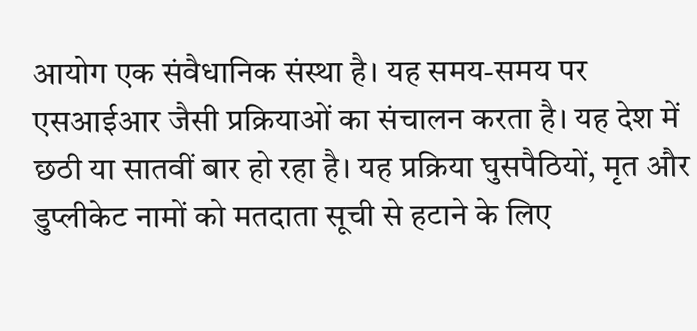आयोग एक संवैधानिक संस्था है। यह समय-समय पर एसआईआर जैसी प्रक्रियाओं का संचालन करता है। यह देश में छठी या सातवीं बार हो रहा है। यह प्रक्रिया घुसपैठियों, मृत और डुप्लीकेट नामों को मतदाता सूची से हटाने के लिए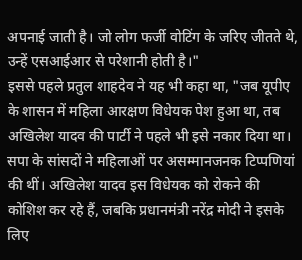अपनाई जाती है। जो लोग फर्जी वोटिंग के जरिए जीतते थे, उन्हें एसआईआर से परेशानी होती है।"
इससे पहले प्रतुल शाहदेव ने यह भी कहा था, "जब यूपीए के शासन में महिला आरक्षण विधेयक पेश हुआ था, तब अखिलेश यादव की पार्टी ने पहले भी इसे नकार दिया था। सपा के सांसदों ने महिलाओं पर असम्मानजनक टिप्पणियां की थीं। अखिलेश यादव इस विधेयक को रोकने की कोशिश कर रहे हैं, जबकि प्रधानमंत्री नरेंद्र मोदी ने इसके लिए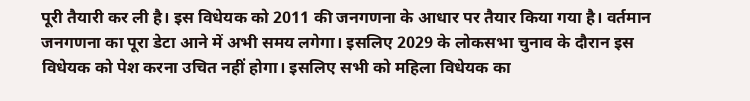पूरी तैयारी कर ली है। इस विधेयक को 2011 की जनगणना के आधार पर तैयार किया गया है। वर्तमान जनगणना का पूरा डेटा आने में अभी समय लगेगा। इसलिए 2029 के लोकसभा चुनाव के दौरान इस विधेयक को पेश करना उचित नहीं होगा। इसलिए सभी को महिला विधेयक का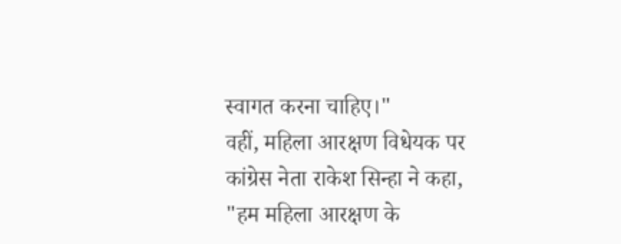स्वागत करना चाहिए।"
वहीं, महिला आरक्षण विधेयक पर कांग्रेस नेता राकेश सिन्हा ने कहा, "हम महिला आरक्षण के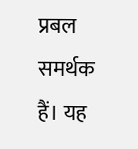प्रबल समर्थक हैं। यह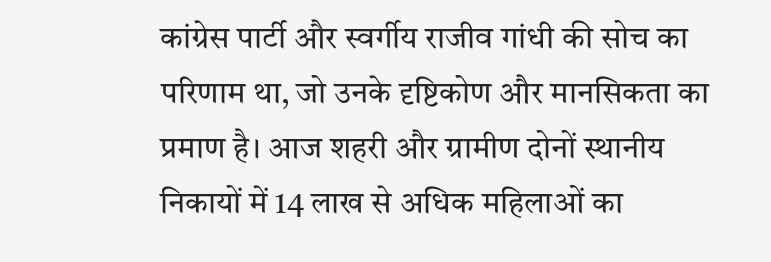कांग्रेस पार्टी और स्वर्गीय राजीव गांधी की सोच का परिणाम था, जो उनके दृष्टिकोण और मानसिकता का प्रमाण है। आज शहरी और ग्रामीण दोनों स्थानीय निकायों में 14 लाख से अधिक महिलाओं का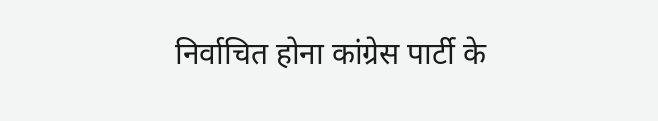निर्वाचित होना कांग्रेस पार्टी के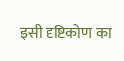इसी दृष्टिकोण का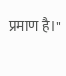प्रमाण है।"